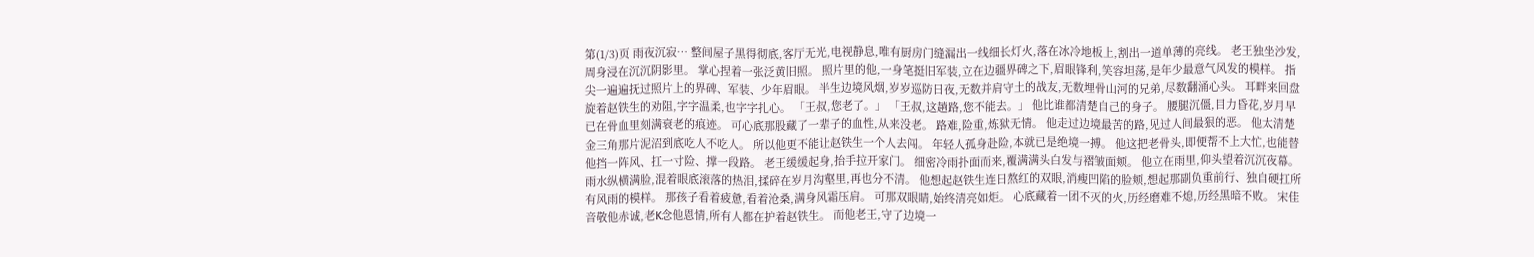第(1/3)页 雨夜沉寂… 整间屋子黑得彻底,客厅无光,电视静息,唯有厨房门缝漏出一线细长灯火,落在冰冷地板上,割出一道单薄的亮线。 老王独坐沙发,周身浸在沉沉阴影里。 掌心捏着一张泛黄旧照。 照片里的他,一身笔挺旧军装,立在边疆界碑之下,眉眼锋利,笑容坦荡,是年少最意气风发的模样。 指尖一遍遍抚过照片上的界碑、军装、少年眉眼。 半生边境风烟,岁岁巡防日夜,无数并肩守土的战友,无数埋骨山河的兄弟,尽数翻涌心头。 耳畔来回盘旋着赵铁生的劝阻,字字温柔,也字字扎心。 「王叔,您老了。」 「王叔,这趟路,您不能去。」 他比谁都清楚自己的身子。 腰腿沉僵,目力昏花,岁月早已在骨血里刻满衰老的痕迹。 可心底那股藏了一辈子的血性,从来没老。 路难,险重,炼狱无情。 他走过边境最苦的路,见过人间最狠的恶。 他太清楚金三角那片泥沼到底吃人不吃人。 所以他更不能让赵铁生一个人去闯。 年轻人孤身赴险,本就已是绝境一搏。 他这把老骨头,即便帮不上大忙,也能替他挡一阵风、扛一寸险、撑一段路。 老王缓缓起身,抬手拉开家门。 细密冷雨扑面而来,覆满满头白发与褶皱面颊。 他立在雨里,仰头望着沉沉夜幕。 雨水纵横满脸,混着眼底滚落的热泪,揉碎在岁月沟壑里,再也分不清。 他想起赵铁生连日熬红的双眼,消瘦凹陷的脸颊,想起那副负重前行、独自硬扛所有风雨的模样。 那孩子看着疲惫,看着沧桑,满身风霜压肩。 可那双眼睛,始终清亮如炬。 心底藏着一团不灭的火,历经磨难不熄,历经黑暗不败。 宋佳音敬他赤诚,老K念他恩情,所有人都在护着赵铁生。 而他老王,守了边境一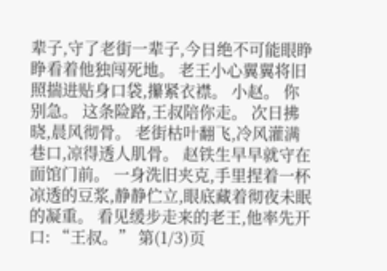辈子,守了老街一辈子,今日绝不可能眼睁睁看着他独闯死地。 老王小心翼翼将旧照揣进贴身口袋,攥紧衣襟。 小赵。 你别急。 这条险路,王叔陪你走。 次日拂晓,晨风彻骨。 老街枯叶翻飞,冷风灌满巷口,凉得透人肌骨。 赵铁生早早就守在面馆门前。 一身洗旧夹克,手里捏着一杯凉透的豆浆,静静伫立,眼底藏着彻夜未眠的凝重。 看见缓步走来的老王,他率先开口: “王叔。” 第(1/3)页